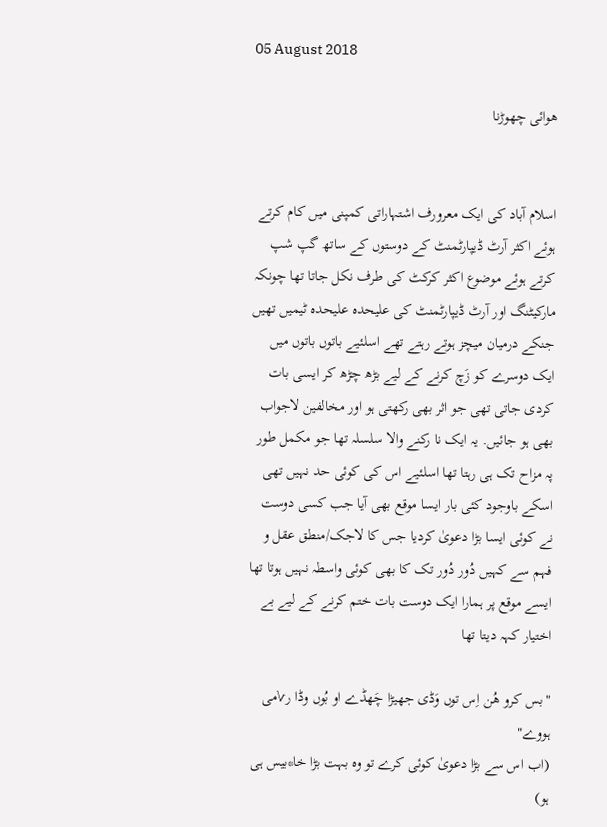05 August 2018

ھوائی چھوڑنا


اسلام آباد کی ایک معرورف اشتہاراتی کمپنی میں کام کرتے ہوئے اکثر آرٹ ڈیپارٹمنٹ کے دوستوں کے ساتھ گپ شپ کرتے ہوئے موضوع اکثر کرکٹ کی طرف نکل جاتا تھا چونکہ مارکیٹنگ اور آرٹ ڈیپارٹمنٹ کی علیحدہ علیحدہ ٹیمیں تھیں جنکے درمیان میچز ہوتے رہتے تھے اسلئیے باتوں باتوں میں ایک دوسرے کو زَچ کرنے کے لیے بڑھ چڑھ کر ایسی بات کردی جاتی تھی جو اثر بھی رکھتی ہو اور مخالفین لاجواب بھی ہو جائیں. یہ ایک نا رکنے والا سلسلہ تھا جو مکمل طور پہ مزاح تک ہی رہتا تھا اسلئیے اس کی کوئی حد نہیں تھی  اسکے باوجود کئی بار ایسا موقع بھی آیا جب کسی دوست نے کوئی ایسا بڑا دعویٰ کردیا جس کا لاجک/منطق عقل و فہم سے کہیں دُور دُور تک کا بھی کوئی واسطہ نہیں ہوتا تھا ایسے موقع پر ہمارا ایک دوست بات ختم کرنے کے لیے بے اختیار کہہ دیتا تھا

"بس کرو ھُن اِس توں وَڈی جھیڑا چَھڈے او بُوں وڈا ر√می ہووے"
(اب اس سے بڑا دعویٰ کوئی کرے تو وہ بہت بڑا خا*بیس ہی ہو)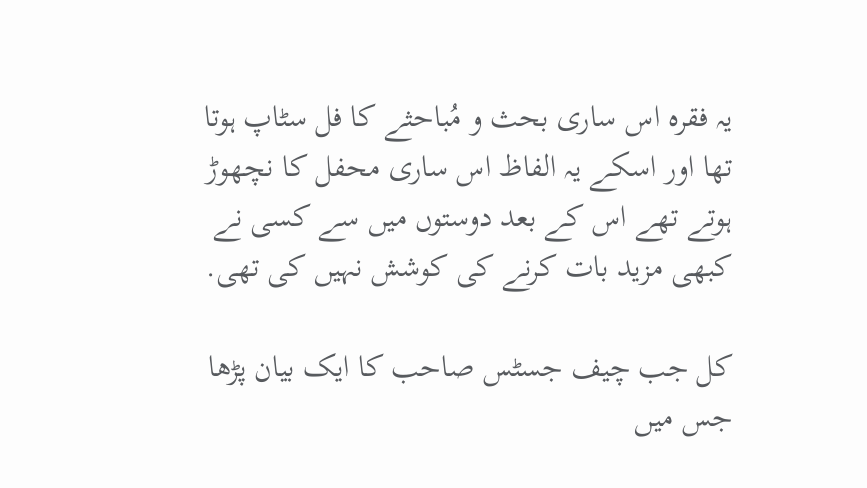یہ فقرہ اس ساری بحث و مُباحثے کا فل سٹاپ ہوتا تھا اور اسکے یہ الفاظ اس ساری محفل کا نچھوڑ ہوتے تھے اس کے بعد دوستوں میں سے کسی نے کبھی مزید بات کرنے کی کوشش نہیں کی تھی.

کل جب چیف جسٹس صاحب کا ایک بیان پڑھا جس میں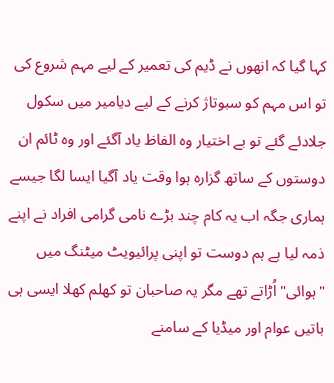کہا گیا کہ انھوں نے ڈیم کی تعمیر کے لیے مہم شروع کی تو اس مہم کو سبوتاژ کرنے کے لیے دیامیر میں سکول جلادئے گئے تو بے اختیار وہ الفاظ یاد آگئے اور وہ ٹائم ان دوستوں کے ساتھ گزارہ ہوا وقت یاد آگیا ایسا لگا جیسے ہماری جگہ اب یہ کام چند بڑے نامی گرامی افراد نے اپنے ذمہ لیا ہے ہم دوست تو اپنی پرائیویٹ میٹنگ میں "ہوائی" اُڑاتے تھے مگر یہ صاحبان تو کھلم کھلا ایسی ہی باتیں عوام اور میڈیا کے سامنے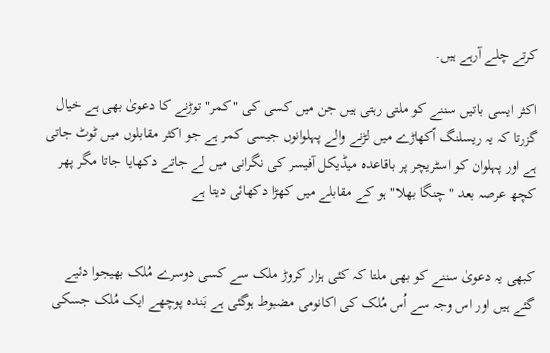کرتے چلے آرہے ہیں.

اکثر ایسی باتیں سننے کو ملتی رہتی ہیں جن میں کسی کی "کمر" توڑنے کا دعویٰ بھی ہے خیال گزرتا کہ یہ ریسلنگ اّکھاڑے میں لڑنے والے پہلوانوں جیسی کمر ہے جو اکثر مقابلوں میں ٹوٹ جاتی ہے اور پہلوان کو اسٹریچر پر باقاعدہ میڈیکل آفیسر کی نگرانی میں لے جاتے دکھایا جاتا مگر پھر کچھ عرصہ بعد "چنگا بھلا" ہو کے مقابلے میں کھڑا دکھائی دیتا ہے


کبھی یہ دعویٰ سننے کو بھی ملتا کہ کئی ہزار کروڑ ملک سے کسی دوسرے مُلک بھیجوا دئیے گئے ہیں اور اس وجہ سے اُس مُلک کی اکانومی مضبوط ہوگئی ہے بَندہ پوچھے ایک مُلک جسکی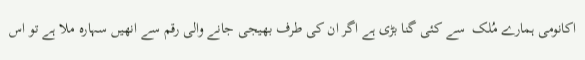اکانومی ہمارے مُلک  سے کئی گنا بڑی ہے اگر ان کی طرف بھیجی جانے والی رقم سے انھیں سہارہ ملا ہے تو اس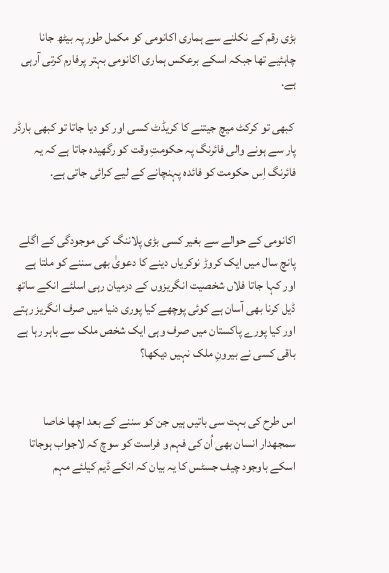بڑی رقم کے نکلنے سے ہماری اکانومی کو مکمل طور پہ بیٹھ جانا چاہئیے تھا جبکہ اسکے برعکس ہماری اکانومی بہتر پرفارم کرتی آرہی ہے.

 کبھی تو کرکٹ میچ جیتنے کا کریڈٹ کسی اور کو دیا جاتا تو کبھی بارڈر پار سے ہونے والی فائرنگ پہ حکومتِ وقت کو رگھیدہ جاتا ہے کہ یہ فائرنگ اِس حکومت کو فائدہ پہنچانے کے لیے کرائی جاتی ہے.


اکانومی کے حوالے سے بغیر کسی بڑی پلاننگ کی موجودگی کے اگلے پانچ سال میں ایک کروڑ نوکریاں دینے کا دعویٰ بھی سننے کو ملتا ہے اور کہا جاتا فلاں شخصیت انگریزوں کے درمیان رہی اسلئے انکے ساتھ ڈیل کرنا بھی آسان ہے کوئی پوچھے کیا پوری دنیا میں صرف انگریز رہتے اور کیا پورے پاکستان میں صرف وہی ایک شخص ملک سے باہر رہا ہے باقی کسی نے بیرونِ ملک نہیں دیکھا؟


اس طرح کی بہت سی باتیں ہیں جن کو سننے کے بعد اچھا خاصا سمجھدار انسان بھی اُن کی فہم و فراست کو سوچ کہ لاجواب ہوجاتا اسکے باوجود چیف جسٹس کا یہ بیان کہ انکے ڈیم کیلئے مہم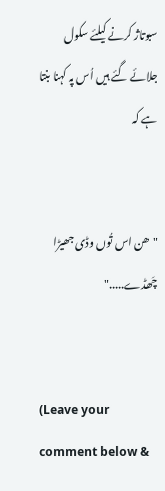سبوتاژ کرنے کیلئے سکول جلائے گئے ہیں اُس پہ کہنا بنتا ہے کہ


"ھن اس تُوں وڈی جھیڑا چَھڈے....."


(Leave your comment below &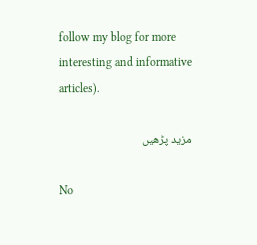follow my blog for more interesting and informative articles).

مزید پڑھیں

No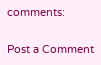comments:

Post a Comment